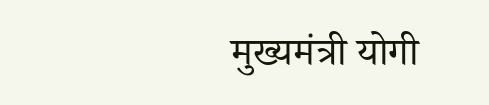मुख्यमंत्री योगी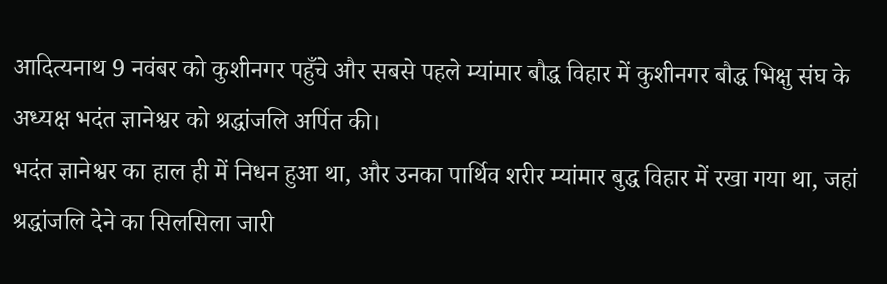आदित्यनाथ 9 नवंबर को कुशीनगर पहुँचे और सबसे पहले म्यांमार बौद्ध विहार में कुशीनगर बौद्ध भिक्षु संघ के अध्यक्ष भदंत ज्ञानेश्वर को श्रद्धांजलि अर्पित की।
भदंत ज्ञानेश्वर का हाल ही में निधन हुआ था, और उनका पार्थिव शरीर म्यांमार बुद्ध विहार में रखा गया था, जहां श्रद्धांजलि देने का सिलसिला जारी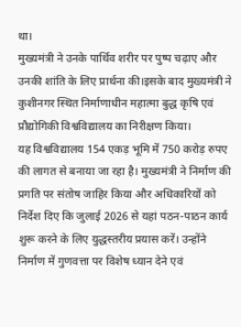था।
मुख्यमंत्री ने उनके पार्थिव शरीर पर पुष्प चढ़ाए और उनकी शांति के लिए प्रार्थना की।इसके बाद मुख्यमंत्री ने कुशीनगर स्थित निर्माणाधीन महात्मा बुद्ध कृषि एवं प्रौद्योगिकी विश्वविद्यालय का निरीक्षण किया।
यह विश्वविद्यालय 154 एकड़ भूमि में 750 करोड़ रुपए की लागत से बनाया जा रहा है। मुख्यमंत्री ने निर्माण की प्रगति पर संतोष जाहिर किया और अधिकारियों को निर्देश दिए कि जुलाई 2026 से यहां पठन-पाठन कार्य शुरू करने के लिए युद्धस्तरीय प्रयास करें। उन्होंने निर्माण में गुणवत्ता पर विशेष ध्यान देने एवं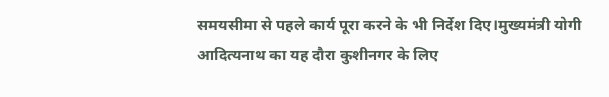समयसीमा से पहले कार्य पूरा करने के भी निर्देश दिए।मुख्यमंत्री योगी आदित्यनाथ का यह दौरा कुशीनगर के लिए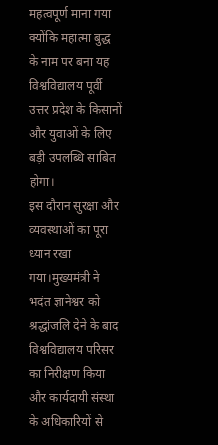महत्वपूर्ण माना गया क्योंकि महात्मा बुद्ध के नाम पर बना यह विश्वविद्यालय पूर्वी उत्तर प्रदेश के किसानों और युवाओं के लिए बड़ी उपलब्धि साबित होगा।
इस दौरान सुरक्षा और व्यवस्थाओं का पूरा ध्यान रखा गया।मुख्यमंत्री ने भदंत ज्ञानेश्वर को श्रद्धांजलि देने के बाद विश्वविद्यालय परिसर का निरीक्षण किया और कार्यदायी संस्था के अधिकारियों से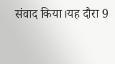संवाद किया।यह दौरा 9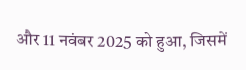और 11 नवंबर 2025 को हुआ, जिसमें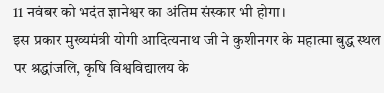11 नवंबर को भदंत ज्ञानेश्वर का अंतिम संस्कार भी होगा।
इस प्रकार मुख्यमंत्री योगी आदित्यनाथ जी ने कुशीनगर के महात्मा बुद्ध स्थल पर श्रद्धांजलि, कृषि विश्वविद्यालय के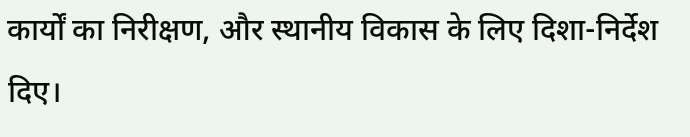कार्यों का निरीक्षण, और स्थानीय विकास के लिए दिशा-निर्देश दिए।